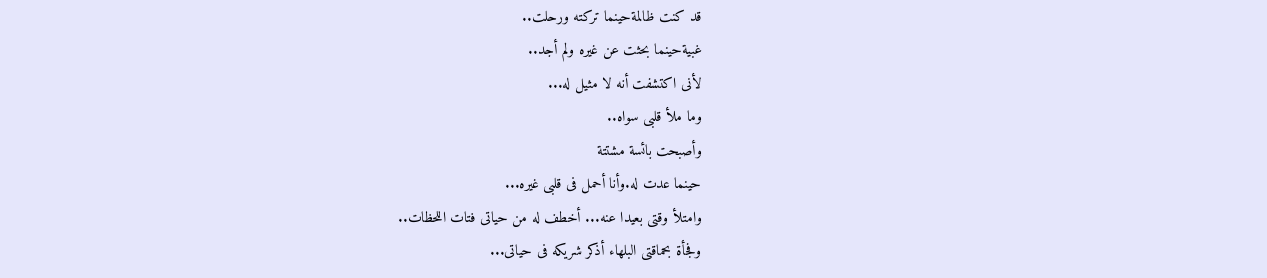قد كنت ظالمةحينما تركته ورحلت..
غبيةحينما بحثت عن غيره ولم أجد..
لأنى اكتشفت أنه لا مثيل له...
وما ملأ قلبى سواه..
وأصبحت بائسة مشتتة
حينما عدت له.وأنا أحمل فى قلبى غيره...
وامتلأ وقتى بعيدا عنه... أخطف له من حياتى فتات اللحظات..
وفجأة بحماقتى البلهاء أذكر شريكه فى حياتى...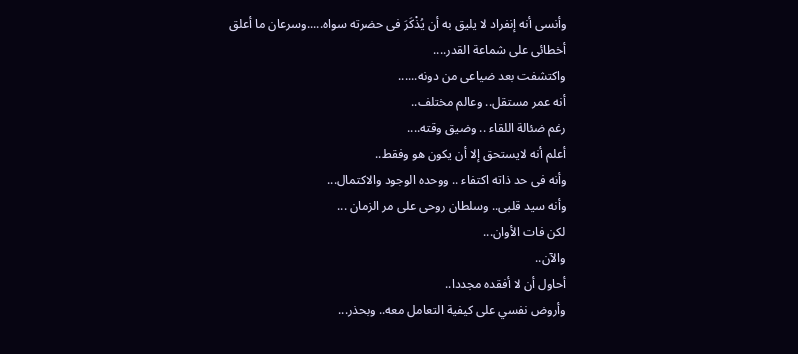وأنسى أنه إنفراد لا يليق به أن يُذْكَرَ فى حضرته سواه.....وسرعان ما أعلق أخطائى على شماعة القدر....
واكتشفت بعد ضياعى من دونه......
أنه عمر مستقل.. وعالم مختلف..
رغم ضئالة اللقاء .. وضيق وقته....
أعلم أنه لايستحق إلا أن يكون هو وفقط..
وأنه فى حد ذاته اكتفاء .. ووحده الوجود والاكتمال...
وأنه سيد قلبى.. وسلطان روحى على مر الزمان ...
لكن فات الأوان...
والآن..
أحاول أن لا أفقده مجددا..
وأروض نفسي على كيفية التعامل معه.. وبحذر...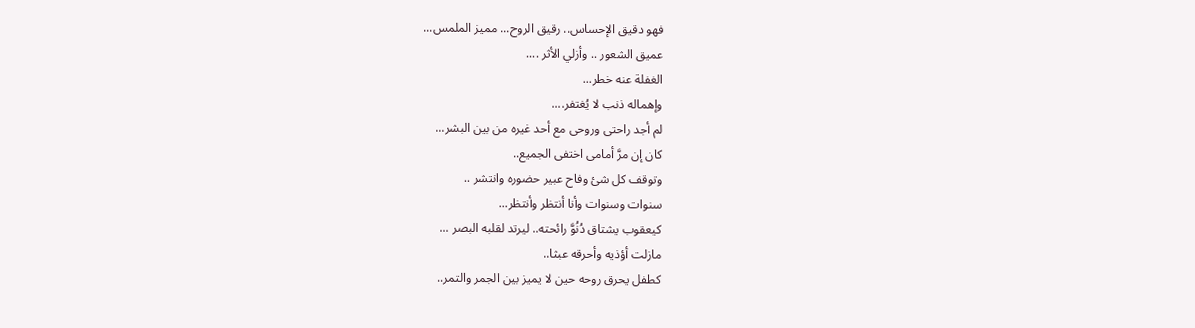فهو دقيق الإحساس.. رقيق الروح... مميز الملمس...
عميق الشعور .. وأزلي الأثر ....
الغفلة عنه خطر...
وإهماله ذنب لا يُغتفر....
لم أجد راحتى وروحى مع أحد غيره من بين البشر...
كان إن مرَّ أمامى اختفى الجميع..
وتوقف كل شئ وفاح عبير حضوره وانتشر ..
سنوات وسنوات وأنا أنتظر وأنتظر...
كيعقوب يشتاق دُنُوَّ رائحته.. ليرتد لقلبه البصر ...
مازلت أؤذيه وأحرقه عبثا..
كطفل يحرق روحه حين لا يميز بين الجمر والتمر..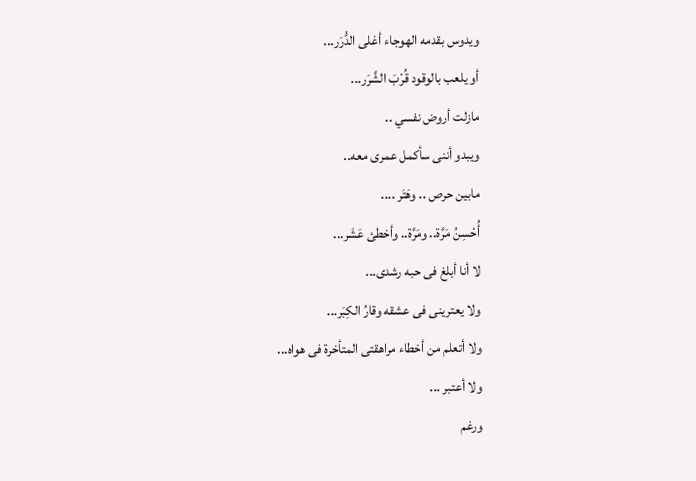ويدوس بقدمه الهوجاء أغلى الدُّرَر...
أو يلعب بالوقود قُرْبَ الشَّرَر...
مازلت أروض نفسي ..
ويبدو أننى سأكمل عمرى معه..
مابين حرص .. وهَتَر ....
أُحْسِنُ مَرَّة.. ومَرَّة.. وأخطئ عَشَر...
لا أنا أبلغ فى حبه رشدى...
ولا يعترينى فى عشقه وقارُ الكِبَر...
ولا أتعلم من أخطاء مراهقتى المتأخرة فى هواه...
ولا أعتبر ...
ورغم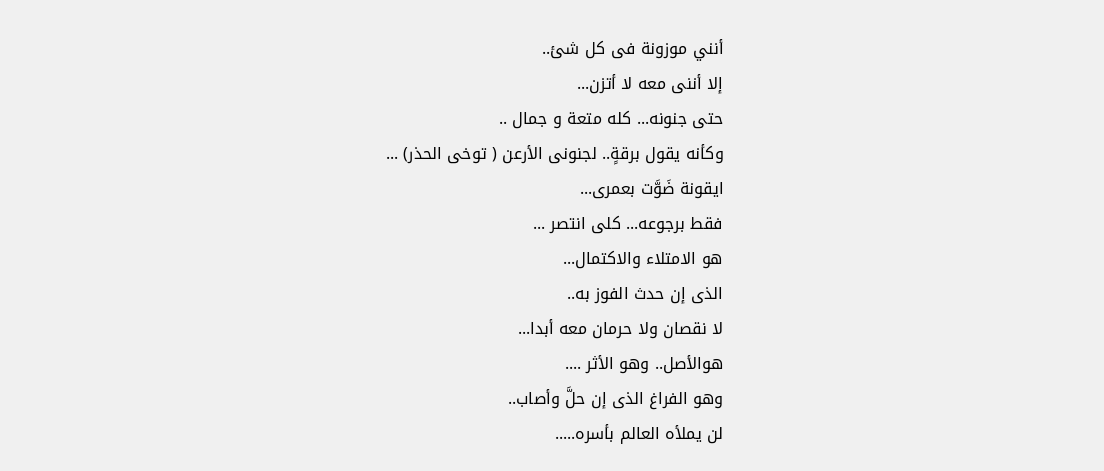أنني موزونة فى كل شئ..
إلا أننى معه لا أتزن...
حتى جنونه... كله متعة و جمال ..
وكأنه يقول برقةٍ.. لجنونى الأرعن ( توخى الحذر) ...
ايقونة ضَوَّت بعمرى...
فقط برجوعه... كلى انتصر ...
هو الامتلاء والاكتمال...
الذى إن حدث الفوز به..
لا نقصان ولا حرمان معه أبدا...
هوالأصل.. وهو الأثر ....
وهو الفراغ الذى إن حلَّ وأصاب..
لن يملأه العالم بأسره.....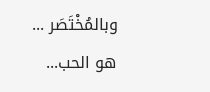وبالمُخْتَصَر ...
هو الحب...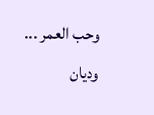وحب العمر ...
وديان